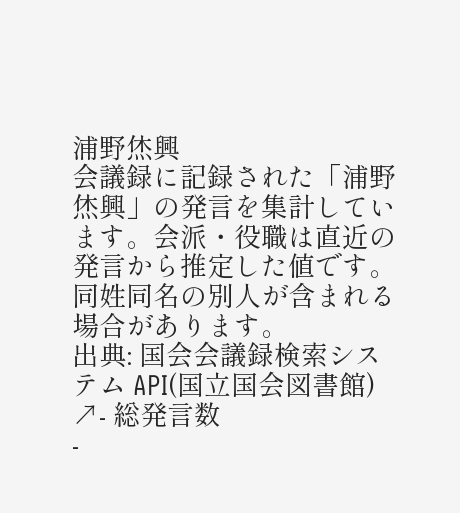浦野烋興
会議録に記録された「浦野烋興」の発言を集計しています。会派・役職は直近の発言から推定した値です。同姓同名の別人が含まれる場合があります。
出典: 国会会議録検索システム API(国立国会図書館) ↗- 総発言数
-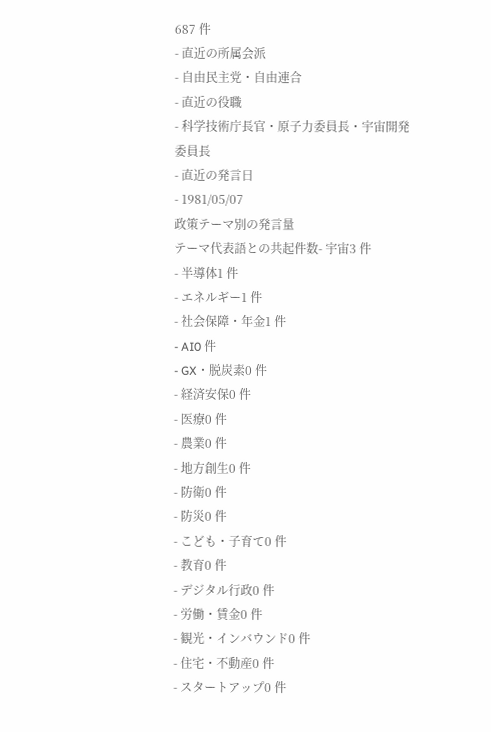687 件
- 直近の所属会派
- 自由民主党・自由連合
- 直近の役職
- 科学技術庁長官・原子力委員長・宇宙開発委員長
- 直近の発言日
- 1981/05/07
政策テーマ別の発言量
テーマ代表語との共起件数- 宇宙3 件
- 半導体1 件
- エネルギー1 件
- 社会保障・年金1 件
- AI0 件
- GX・脱炭素0 件
- 経済安保0 件
- 医療0 件
- 農業0 件
- 地方創生0 件
- 防衛0 件
- 防災0 件
- こども・子育て0 件
- 教育0 件
- デジタル行政0 件
- 労働・賃金0 件
- 観光・インバウンド0 件
- 住宅・不動産0 件
- スタートアップ0 件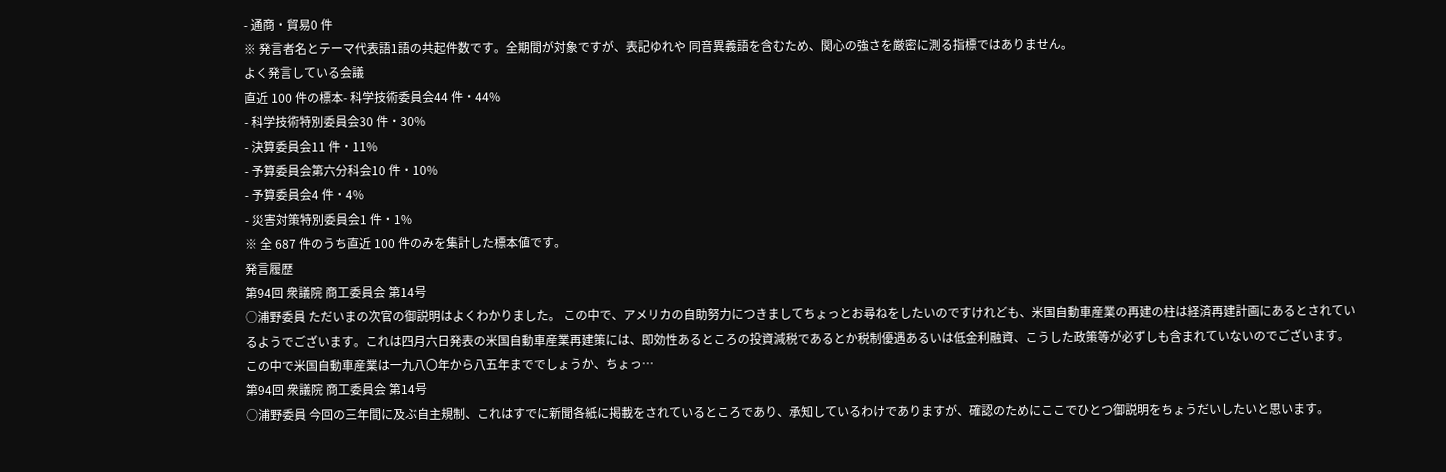- 通商・貿易0 件
※ 発言者名とテーマ代表語1語の共起件数です。全期間が対象ですが、表記ゆれや 同音異義語を含むため、関心の強さを厳密に測る指標ではありません。
よく発言している会議
直近 100 件の標本- 科学技術委員会44 件・44%
- 科学技術特別委員会30 件・30%
- 決算委員会11 件・11%
- 予算委員会第六分科会10 件・10%
- 予算委員会4 件・4%
- 災害対策特別委員会1 件・1%
※ 全 687 件のうち直近 100 件のみを集計した標本値です。
発言履歴
第94回 衆議院 商工委員会 第14号
○浦野委員 ただいまの次官の御説明はよくわかりました。 この中で、アメリカの自助努力につきましてちょっとお尋ねをしたいのですけれども、米国自動車産業の再建の柱は経済再建計画にあるとされているようでございます。これは四月六日発表の米国自動車産業再建策には、即効性あるところの投資減税であるとか税制優遇あるいは低金利融資、こうした政策等が必ずしも含まれていないのでございます。 この中で米国自動車産業は一九八〇年から八五年まででしょうか、ちょっ…
第94回 衆議院 商工委員会 第14号
○浦野委員 今回の三年間に及ぶ自主規制、これはすでに新聞各紙に掲載をされているところであり、承知しているわけでありますが、確認のためにここでひとつ御説明をちょうだいしたいと思います。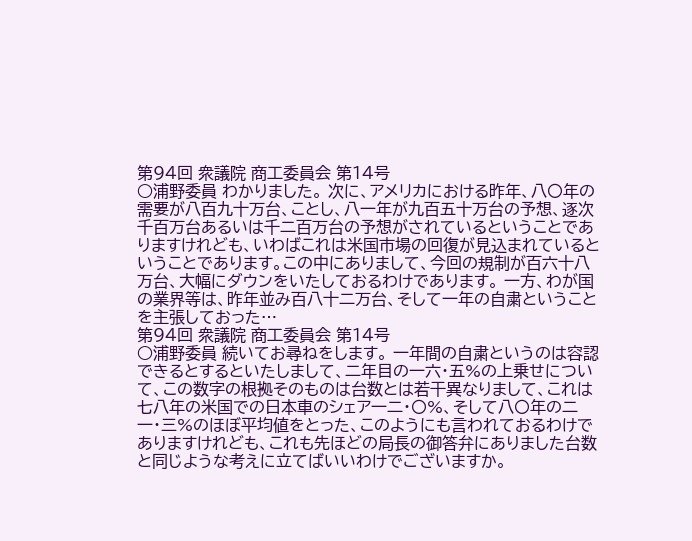第94回 衆議院 商工委員会 第14号
○浦野委員 わかりました。 次に、アメリカにおける昨年、八〇年の需要が八百九十万台、ことし、八一年が九百五十万台の予想、逐次千百万台あるいは千二百万台の予想がされているということでありますけれども、いわばこれは米国市場の回復が見込まれているということであります。この中にありまして、今回の規制が百六十八万台、大幅にダウンをいたしておるわけであります。 一方、わが国の業界等は、昨年並み百八十二万台、そして一年の自粛ということを主張しておった…
第94回 衆議院 商工委員会 第14号
○浦野委員 続いてお尋ねをします。 一年間の自粛というのは容認できるとするといたしまして、二年目の一六・五%の上乗せについて、この数字の根拠そのものは台数とは若干異なりまして、これは七八年の米国での日本車のシェア一二・〇%、そして八〇年の二一・三%のほぼ平均値をとった、このようにも言われておるわけでありますけれども、これも先ほどの局長の御答弁にありました台数と同じような考えに立てばいいわけでございますか。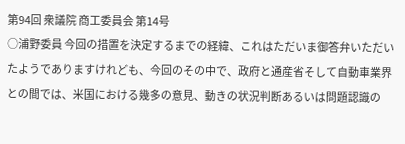第94回 衆議院 商工委員会 第14号
○浦野委員 今回の措置を決定するまでの経緯、これはただいま御答弁いただいたようでありますけれども、今回のその中で、政府と通産省そして自動車業界との間では、米国における幾多の意見、動きの状況判断あるいは問題認識の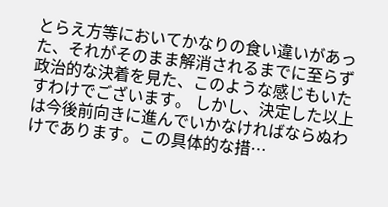とらえ方等においてかなりの食い違いがあった、それがそのまま解消されるまでに至らず政治的な決着を見た、このような感じもいたすわけでございます。 しかし、決定した以上は今後前向きに進んでいかなければならぬわけであります。この具体的な措…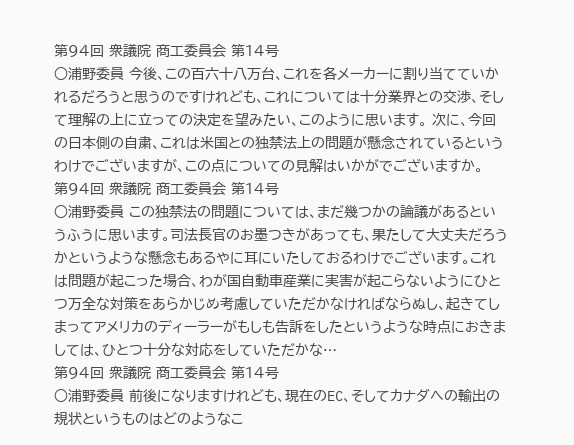第94回 衆議院 商工委員会 第14号
○浦野委員 今後、この百六十八万台、これを各メーカーに割り当てていかれるだろうと思うのですけれども、これについては十分業界との交渉、そして理解の上に立っての決定を望みたい、このように思います。 次に、今回の日本側の自粛、これは米国との独禁法上の問題が懸念されているというわけでございますが、この点についての見解はいかがでございますか。
第94回 衆議院 商工委員会 第14号
○浦野委員 この独禁法の問題については、まだ幾つかの論議があるというふうに思います。司法長官のお墨つきがあっても、果たして大丈夫だろうかというような懸念もあるやに耳にいたしておるわけでございます。これは問題が起こった場合、わが国自動車産業に実害が起こらないようにひとつ万全な対策をあらかじめ考慮していただかなければならぬし、起きてしまってアメリカのディーラーがもしも告訴をしたというような時点におきましては、ひとつ十分な対応をしていただかな…
第94回 衆議院 商工委員会 第14号
○浦野委員 前後になりますけれども、現在のEC、そしてカナダへの輸出の規状というものはどのようなこ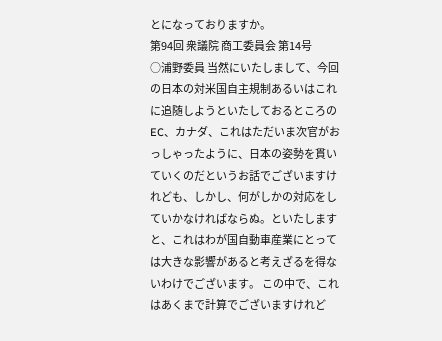とになっておりますか。
第94回 衆議院 商工委員会 第14号
○浦野委員 当然にいたしまして、今回の日本の対米国自主規制あるいはこれに追随しようといたしておるところのEC、カナダ、これはただいま次官がおっしゃったように、日本の姿勢を貫いていくのだというお話でございますけれども、しかし、何がしかの対応をしていかなければならぬ。といたしますと、これはわが国自動車産業にとっては大きな影響があると考えざるを得ないわけでございます。 この中で、これはあくまで計算でございますけれど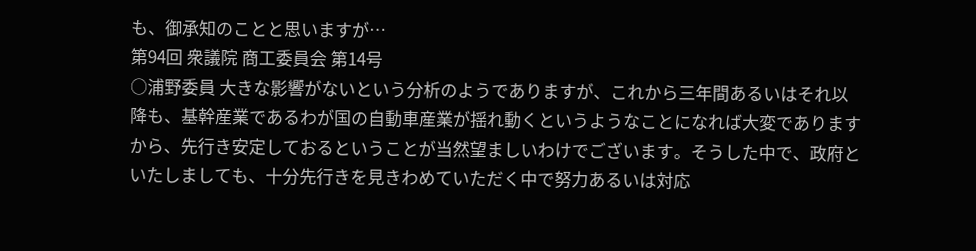も、御承知のことと思いますが…
第94回 衆議院 商工委員会 第14号
○浦野委員 大きな影響がないという分析のようでありますが、これから三年間あるいはそれ以降も、基幹産業であるわが国の自動車産業が揺れ動くというようなことになれば大変でありますから、先行き安定しておるということが当然望ましいわけでございます。そうした中で、政府といたしましても、十分先行きを見きわめていただく中で努力あるいは対応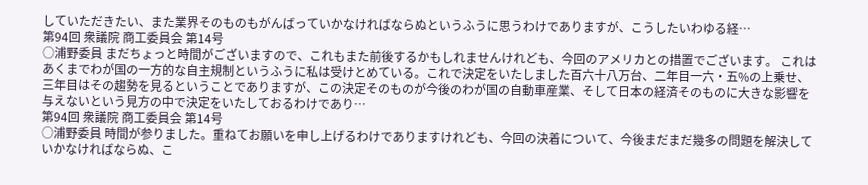していただきたい、また業界そのものもがんばっていかなければならぬというふうに思うわけでありますが、こうしたいわゆる経…
第94回 衆議院 商工委員会 第14号
○浦野委員 まだちょっと時間がございますので、これもまた前後するかもしれませんけれども、今回のアメリカとの措置でございます。 これはあくまでわが国の一方的な自主規制というふうに私は受けとめている。これで決定をいたしました百六十八万台、二年目一六・五%の上乗せ、三年目はその趨勢を見るということでありますが、この決定そのものが今後のわが国の自動車産業、そして日本の経済そのものに大きな影響を与えないという見方の中で決定をいたしておるわけであり…
第94回 衆議院 商工委員会 第14号
○浦野委員 時間が参りました。重ねてお願いを申し上げるわけでありますけれども、今回の決着について、今後まだまだ幾多の問題を解決していかなければならぬ、こ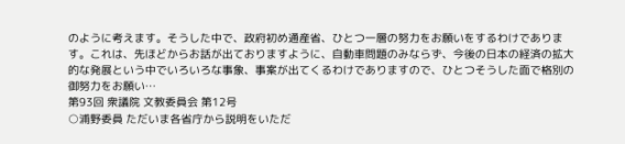のように考えます。そうした中で、政府初め通産省、ひとつ一層の努力をお願いをするわけであります。これは、先ほどからお話が出ておりますように、自動車問題のみならず、今後の日本の経済の拡大的な発展という中でいろいろな事象、事案が出てくるわけでありますので、ひとつそうした面で格別の御努力をお願い…
第93回 衆議院 文教委員会 第12号
○浦野委員 ただいま各省庁から説明をいただ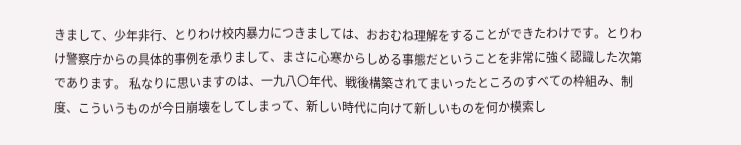きまして、少年非行、とりわけ校内暴力につきましては、おおむね理解をすることができたわけです。とりわけ警察庁からの具体的事例を承りまして、まさに心寒からしめる事態だということを非常に強く認識した次第であります。 私なりに思いますのは、一九八〇年代、戦後構築されてまいったところのすべての枠組み、制度、こういうものが今日崩壊をしてしまって、新しい時代に向けて新しいものを何か模索し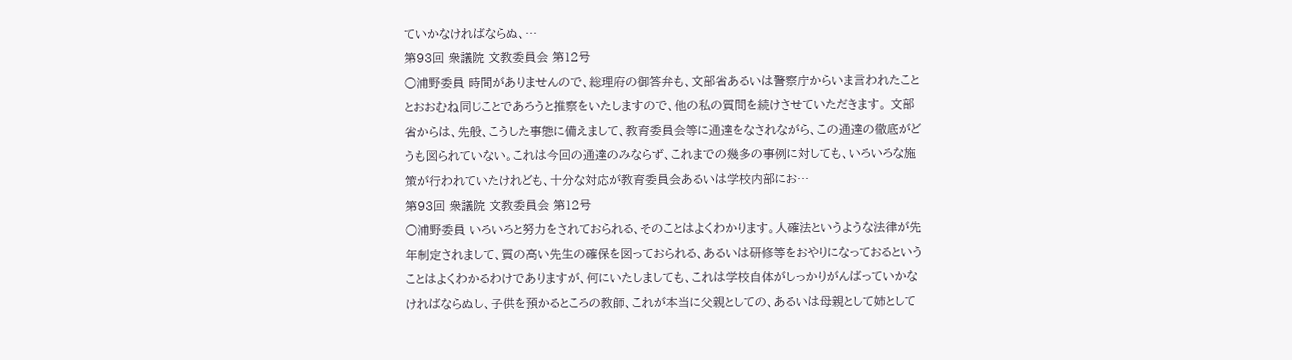ていかなければならぬ、…
第93回 衆議院 文教委員会 第12号
○浦野委員 時間がありませんので、総理府の御答弁も、文部省あるいは警察庁からいま言われたこととおおむね同じことであろうと推察をいたしますので、他の私の質問を続けさせていただきます。 文部省からは、先般、こうした事態に備えまして、教育委員会等に通達をなされながら、この通達の徹底がどうも図られていない。これは今回の通達のみならず、これまでの幾多の事例に対しても、いろいろな施策が行われていたけれども、十分な対応が教育委員会あるいは学校内部にお…
第93回 衆議院 文教委員会 第12号
○浦野委員 いろいろと努力をされておられる、そのことはよくわかります。人確法というような法律が先年制定されまして、質の高い先生の確保を図っておられる、あるいは研修等をおやりになっておるということはよくわかるわけでありますが、何にいたしましても、これは学校自体がしっかりがんばっていかなければならぬし、子供を預かるところの教師、これが本当に父親としての、あるいは母親として姉として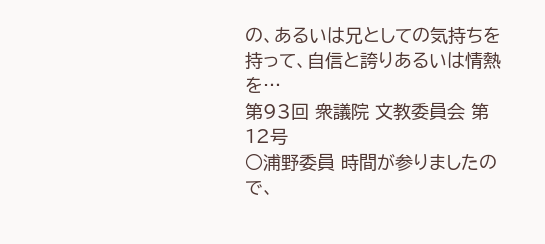の、あるいは兄としての気持ちを持って、自信と誇りあるいは情熱を…
第93回 衆議院 文教委員会 第12号
○浦野委員 時間が参りましたので、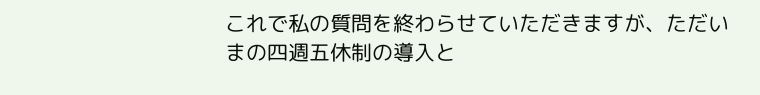これで私の質問を終わらせていただきますが、ただいまの四週五休制の導入と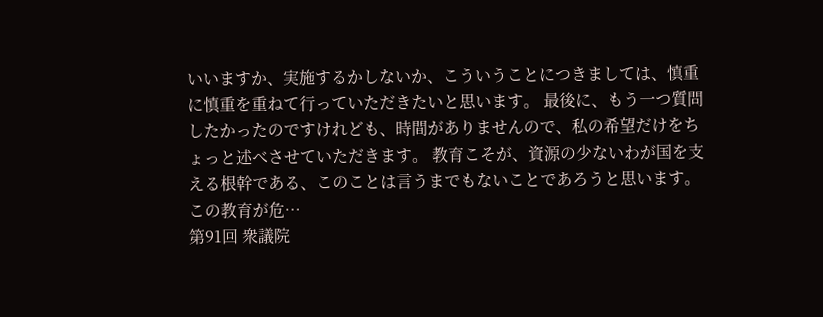いいますか、実施するかしないか、こういうことにつきましては、慎重に慎重を重ねて行っていただきたいと思います。 最後に、もう一つ質問したかったのですけれども、時間がありませんので、私の希望だけをちょっと述べさせていただきます。 教育こそが、資源の少ないわが国を支える根幹である、このことは言うまでもないことであろうと思います。この教育が危…
第91回 衆議院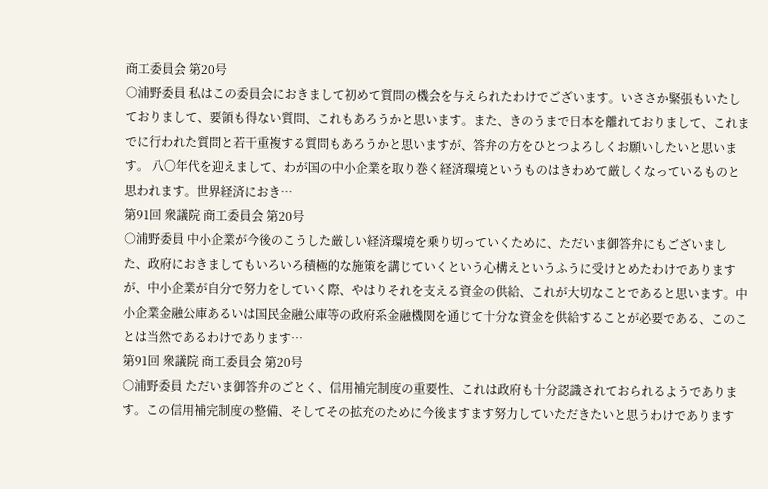商工委員会 第20号
○浦野委員 私はこの委員会におきまして初めて質問の機会を与えられたわけでございます。いささか緊張もいたしておりまして、要領も得ない質問、これもあろうかと思います。また、きのうまで日本を離れておりまして、これまでに行われた質問と若干重複する質問もあろうかと思いますが、答弁の方をひとつよろしくお願いしたいと思います。 八〇年代を迎えまして、わが国の中小企業を取り巻く経済環境というものはきわめて厳しくなっているものと思われます。世界経済におき…
第91回 衆議院 商工委員会 第20号
○浦野委員 中小企業が今後のこうした厳しい経済環境を乗り切っていくために、ただいま御答弁にもございました、政府におきましてもいろいろ積極的な施策を講じていくという心構えというふうに受けとめたわけでありますが、中小企業が自分で努力をしていく際、やはりそれを支える資金の供給、これが大切なことであると思います。中小企業金融公庫あるいは国民金融公庫等の政府系金融機関を通じて十分な資金を供給することが必要である、このことは当然であるわけであります…
第91回 衆議院 商工委員会 第20号
○浦野委員 ただいま御答弁のごとく、信用補完制度の重要性、これは政府も十分認識されておられるようであります。この信用補完制度の整備、そしてその拡充のために今後ますます努力していただきたいと思うわけであります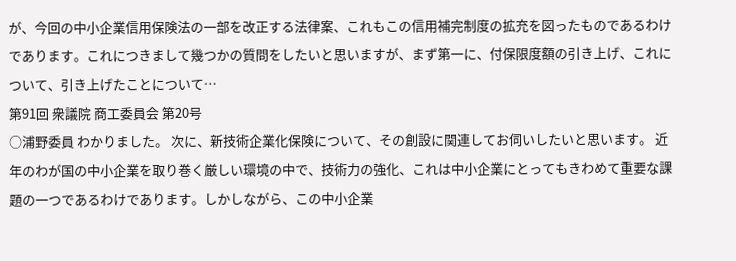が、今回の中小企業信用保険法の一部を改正する法律案、これもこの信用補完制度の拡充を図ったものであるわけであります。これにつきまして幾つかの質問をしたいと思いますが、まず第一に、付保限度額の引き上げ、これについて、引き上げたことについて…
第91回 衆議院 商工委員会 第20号
○浦野委員 わかりました。 次に、新技術企業化保険について、その創設に関連してお伺いしたいと思います。 近年のわが国の中小企業を取り巻く厳しい環境の中で、技術力の強化、これは中小企業にとってもきわめて重要な課題の一つであるわけであります。しかしながら、この中小企業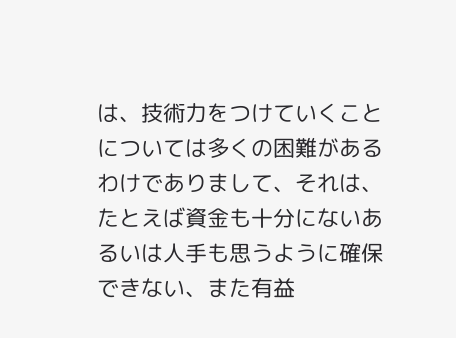は、技術力をつけていくことについては多くの困難があるわけでありまして、それは、たとえば資金も十分にないあるいは人手も思うように確保できない、また有益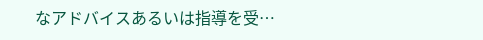なアドバイスあるいは指導を受…